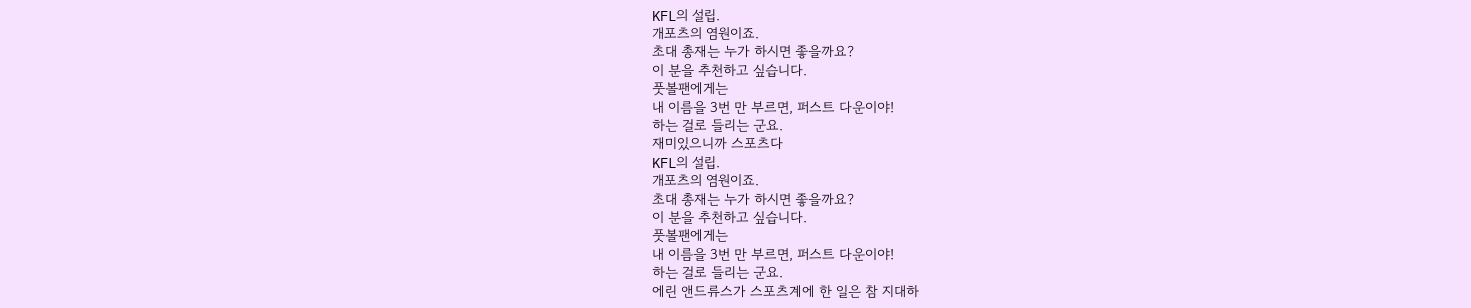KFL의 설립.
개포츠의 염원이죠.
초대 총재는 누가 하시면 좋을까요?
이 분을 추천하고 싶습니다.
풋볼팬에게는
내 이름을 3번 만 부르면, 퍼스트 다운이야!
하는 걸로 들리는 군요.
재미있으니까 스포츠다
KFL의 설립.
개포츠의 염원이죠.
초대 총재는 누가 하시면 좋을까요?
이 분을 추천하고 싶습니다.
풋볼팬에게는
내 이름을 3번 만 부르면, 퍼스트 다운이야!
하는 걸로 들리는 군요.
에린 앤드류스가 스포츠계에 한 일은 참 지대하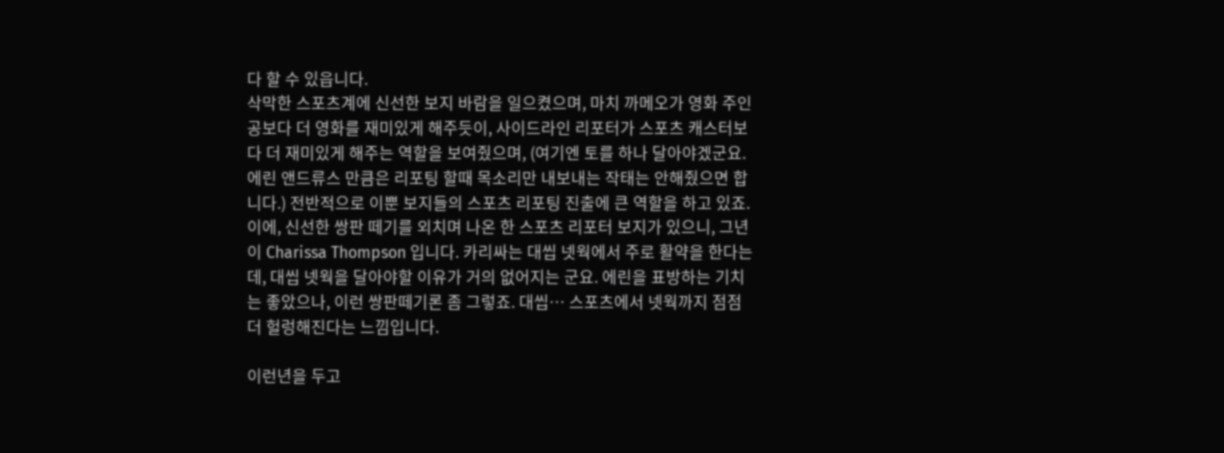다 할 수 있읍니다.
삭막한 스포츠계에 신선한 보지 바람을 일으켰으며, 마치 까메오가 영화 주인공보다 더 영화를 재미있게 해주듯이, 사이드라인 리포터가 스포츠 캐스터보다 더 재미있게 해주는 역할을 보여줬으며, (여기엔 토를 하나 달아야겠군요. 에린 앤드류스 만큼은 리포팅 할때 목소리만 내보내는 작태는 안해줬으면 합니다.) 전반적으로 이뿐 보지들의 스포츠 리포팅 진출에 큰 역할을 하고 있죠.
이에, 신선한 쌍판 떼기를 외치며 나온 한 스포츠 리포터 보지가 있으니, 그년이 Charissa Thompson 입니다. 카리싸는 대씹 넷웍에서 주로 활약을 한다는데, 대씹 넷웍을 달아야할 이유가 거의 없어지는 군요. 에린을 표방하는 기치는 좋았으나, 이런 쌍판떼기론 좀 그렇죠. 대씹… 스포츠에서 넷웍까지 점점 더 헐렁해진다는 느낌입니다.

이런년을 두고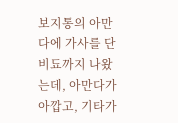보지통의 아만다에 가사를 단 비됴까지 나왔는데, 아만다가 아깝고, 기타가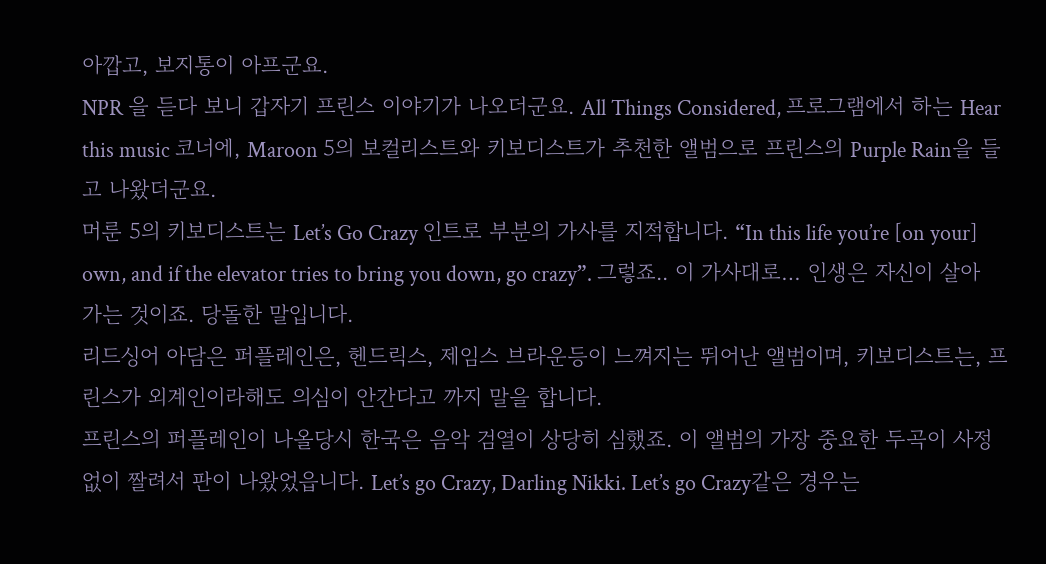아깝고, 보지통이 아프군요.
NPR 을 듣다 보니 갑자기 프린스 이야기가 나오더군요. All Things Considered, 프로그램에서 하는 Hear this music 코너에, Maroon 5의 보컬리스트와 키보디스트가 추천한 앨범으로 프린스의 Purple Rain을 들고 나왔더군요.
머룬 5의 키보디스트는 Let’s Go Crazy 인트로 부분의 가사를 지적합니다. “In this life you’re [on your] own, and if the elevator tries to bring you down, go crazy”. 그렇죠.. 이 가사대로… 인생은 자신이 살아가는 것이죠. 당돌한 말입니다.
리드싱어 아담은 퍼플레인은, 헨드릭스, 제임스 브라운등이 느껴지는 뛰어난 앨범이며, 키보디스트는, 프린스가 외계인이라해도 의심이 안간다고 까지 말을 합니다.
프린스의 퍼플레인이 나올당시 한국은 음악 검열이 상당히 심했죠. 이 앨범의 가장 중요한 두곡이 사정없이 짤려서 판이 나왔었읍니다. Let’s go Crazy, Darling Nikki. Let’s go Crazy같은 경우는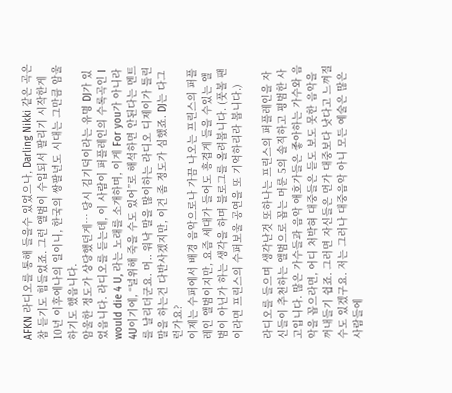AFKN 라디오를 통해 들을수 있었으나, Darling Nikki 같은 곡은 참 듣기도 힘들었죠. 그런 앨범이 수입되서 팔리기 시작한게 10년 이후에나의 일이니, 한국의 쌍팔년도 시대는 그만큼 암울하기도 했읍니다.
암울한 정도가 상당했던게… 당시 김기덕이라는 유명 DJ가 있었읍니다. 라디오를 듣는데, 이 사람이 퍼플레인의 수록곡인 I would die 4 U, 라는 노래를 소개하며, 이게 For you가 아니라 4U이기에, “널위해 죽을 수도 있어”로 해석하면 안된다는 멘트를 날리더군요. 머.. 워낙 말을 많이하는 라디오 디제이가 틀린말을 하는건 다반사겠지만, 이건 좀 정도가 심했죠. DJ는 다그런가요?
이제는 수퍼에서 배경 음악으로나 가끔 나오는 프린스의 퍼플 레인 앨범이지만, 요즘 세대가 들어도 흥겹게 들을 수있는 앨범이 아닌가 하는 생각을 하며 블로그를 올려봅니다. (풋볼 팬이라면 프린스의 수퍼보울 공연을 또 기억하리라 봅니다.)

라디오를 들으며 생각난것 또하나는 프린스의 퍼플레인을 자신들이 추천하는 앨범으로 꼽는 머룬 5의 솔직하고 평범한 사고입니다. 많은 가수들과 음악 애호가들은 좋아하는 가수와 음악을 꼽으라면, 어디 처박혀 대중들은 듣도 보도 못한 음악을 꺼내들기 쉽죠. 그러면 자신들은 먼가 대중보다 낫다고 느껴질 수도 있겠구요. 저는 그러나 대중음악 아니 모든 예술은 많은 사람들에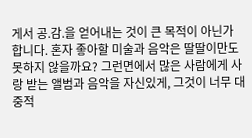게서 공.감.을 얻어내는 것이 큰 목적이 아닌가 합니다. 혼자 좋아할 미술과 음악은 딸딸이만도 못하지 않을까요? 그런면에서 많은 사람에게 사랑 받는 앨범과 음악을 자신있게, 그것이 너무 대중적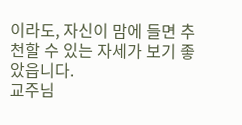이라도, 자신이 맘에 들면 추천할 수 있는 자세가 보기 좋았읍니다.
교주님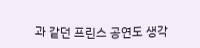과 같던 프린스 공연도 생각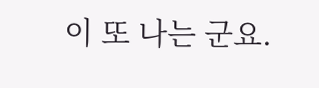이 또 나는 군요.